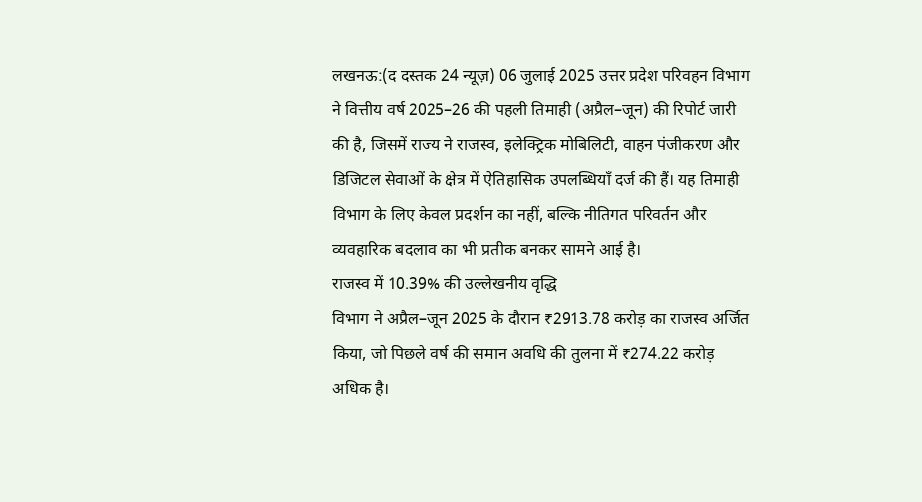लखनऊ:(द दस्तक 24 न्यूज़) 06 जुलाई 2025 उत्तर प्रदेश परिवहन विभाग ने वित्तीय वर्ष 2025–26 की पहली तिमाही (अप्रैल–जून) की रिपोर्ट जारी की है, जिसमें राज्य ने राजस्व, इलेक्ट्रिक मोबिलिटी, वाहन पंजीकरण और डिजिटल सेवाओं के क्षेत्र में ऐतिहासिक उपलब्धियाँ दर्ज की हैं। यह तिमाही विभाग के लिए केवल प्रदर्शन का नहीं, बल्कि नीतिगत परिवर्तन और व्यवहारिक बदलाव का भी प्रतीक बनकर सामने आई है।
राजस्व में 10.39% की उल्लेखनीय वृद्धि
विभाग ने अप्रैल–जून 2025 के दौरान ₹2913.78 करोड़ का राजस्व अर्जित किया, जो पिछले वर्ष की समान अवधि की तुलना में ₹274.22 करोड़ अधिक है।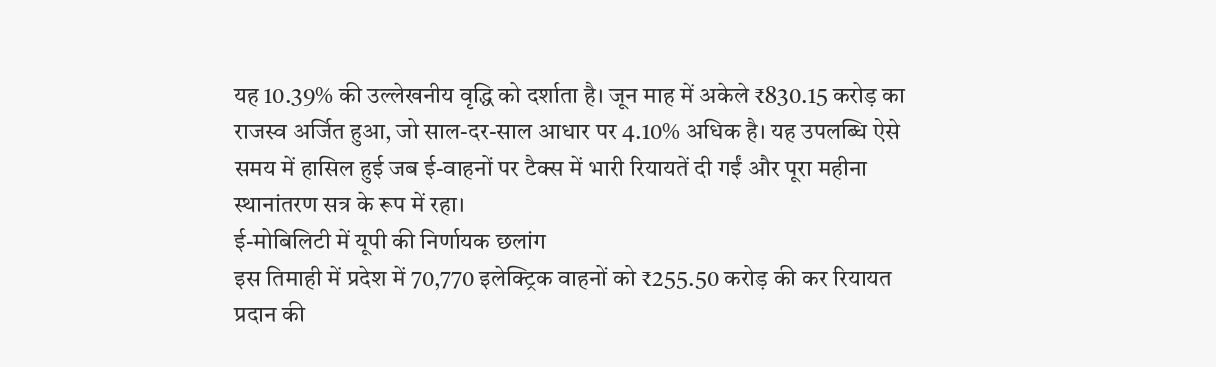यह 10.39% की उल्लेखनीय वृद्धि को दर्शाता है। जून माह में अकेले ₹830.15 करोड़ का राजस्व अर्जित हुआ, जो साल-दर-साल आधार पर 4.10% अधिक है। यह उपलब्धि ऐसे समय में हासिल हुई जब ई-वाहनों पर टैक्स में भारी रियायतें दी गईं और पूरा महीना स्थानांतरण सत्र के रूप में रहा।
ई-मोबिलिटी में यूपी की निर्णायक छलांग
इस तिमाही में प्रदेश में 70,770 इलेक्ट्रिक वाहनों को ₹255.50 करोड़ की कर रियायत प्रदान की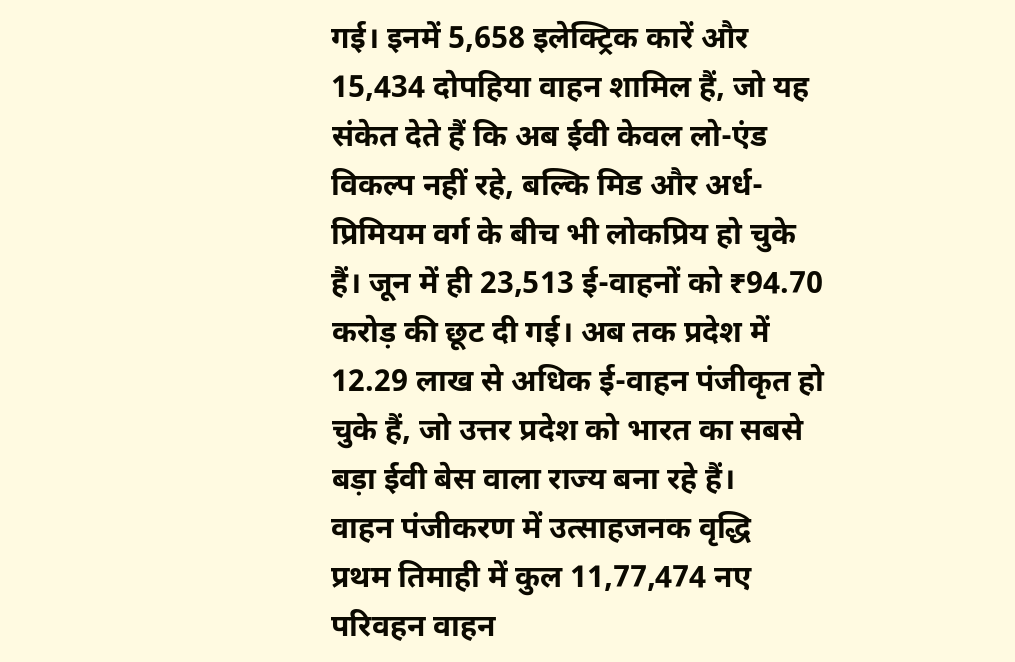गई। इनमें 5,658 इलेक्ट्रिक कारें और 15,434 दोपहिया वाहन शामिल हैं, जो यह संकेत देते हैं कि अब ईवी केवल लो-एंड विकल्प नहीं रहे, बल्कि मिड और अर्ध-प्रिमियम वर्ग के बीच भी लोकप्रिय हो चुके हैं। जून में ही 23,513 ई-वाहनों को ₹94.70 करोड़ की छूट दी गई। अब तक प्रदेश में 12.29 लाख से अधिक ई-वाहन पंजीकृत हो चुके हैं, जो उत्तर प्रदेश को भारत का सबसे बड़ा ईवी बेस वाला राज्य बना रहे हैं।
वाहन पंजीकरण में उत्साहजनक वृद्धि
प्रथम तिमाही में कुल 11,77,474 नए परिवहन वाहन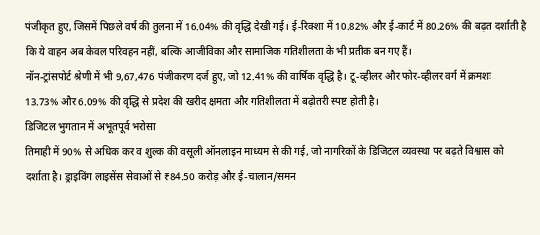पंजीकृत हुए, जिसमें पिछले वर्ष की तुलना में 16.04% की वृद्धि देखी गई। ई-रिक्शा में 10.82% और ई-कार्ट में 80.26% की बढ़त दर्शाती है कि ये वाहन अब केवल परिवहन नहीं, बल्कि आजीविका और सामाजिक गतिशीलता के भी प्रतीक बन गए हैं।
नॉन-ट्रांसपोर्ट श्रेणी में भी 9,67,476 पंजीकरण दर्ज हुए, जो 12.41% की वार्षिक वृद्धि है। टू-व्हीलर और फोर-व्हीलर वर्ग में क्रमशः 13.73% और 6.09% की वृद्धि से प्रदेश की खरीद क्षमता और गतिशीलता में बढ़ोतरी स्पष्ट होती है।
डिजिटल भुगतान में अभूतपूर्व भरोसा
तिमाही में 90% से अधिक कर व शुल्क की वसूली ऑनलाइन माध्यम से की गई, जो नागरिकों के डिजिटल व्यवस्था पर बढ़ते विश्वास को दर्शाता है। ड्राइविंग लाइसेंस सेवाओं से ₹84.50 करोड़ और ई-चालान/समन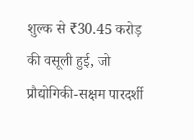शुल्क से ₹30.45 करोड़ की वसूली हुई, जो प्रौद्योगिकी-सक्षम पारदर्शी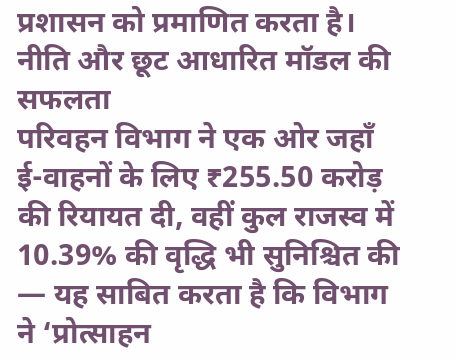प्रशासन को प्रमाणित करता है।
नीति और छूट आधारित मॉडल की सफलता
परिवहन विभाग ने एक ओर जहाँ ई-वाहनों के लिए ₹255.50 करोड़ की रियायत दी, वहीं कुल राजस्व में 10.39% की वृद्धि भी सुनिश्चित की — यह साबित करता है कि विभाग ने ‘प्रोत्साहन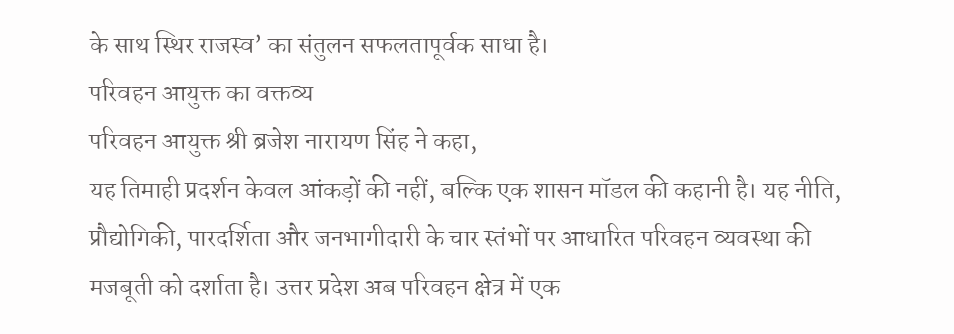के साथ स्थिर राजस्व’ का संतुलन सफलतापूर्वक साधा है।
परिवहन आयुक्त का वक्तव्य
परिवहन आयुक्त श्री ब्रजेश नारायण सिंह ने कहा,
यह तिमाही प्रदर्शन केवल आंकड़ों की नहीं, बल्कि एक शासन मॉडल की कहानी है। यह नीति, प्रौद्योगिकी, पारदर्शिता और जनभागीदारी के चार स्तंभों पर आधारित परिवहन व्यवस्था की मजबूती को दर्शाता है। उत्तर प्रदेश अब परिवहन क्षेत्र में एक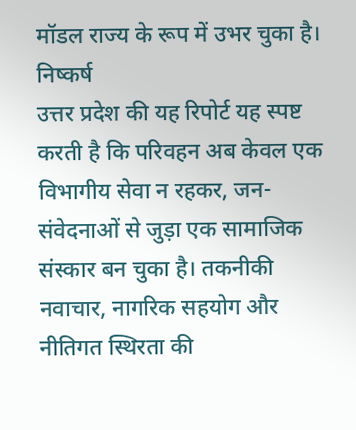मॉडल राज्य के रूप में उभर चुका है।
निष्कर्ष
उत्तर प्रदेश की यह रिपोर्ट यह स्पष्ट करती है कि परिवहन अब केवल एक विभागीय सेवा न रहकर, जन-संवेदनाओं से जुड़ा एक सामाजिक संस्कार बन चुका है। तकनीकी नवाचार, नागरिक सहयोग और नीतिगत स्थिरता की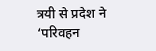त्रयी से प्रदेश ने ‘परिवहन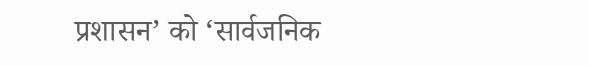प्रशासन’ को ‘सार्वजनिक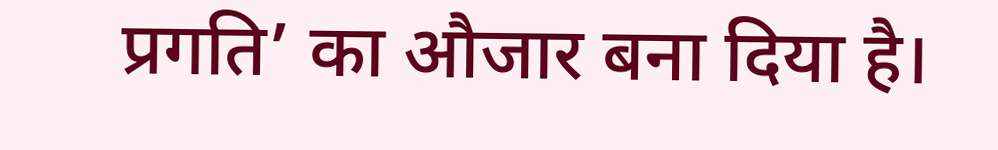प्रगति’ का औजार बना दिया है।